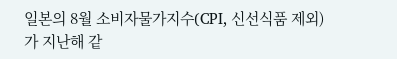일본의 8월 소비자물가지수(CPI, 신선식품 제외)가 지난해 같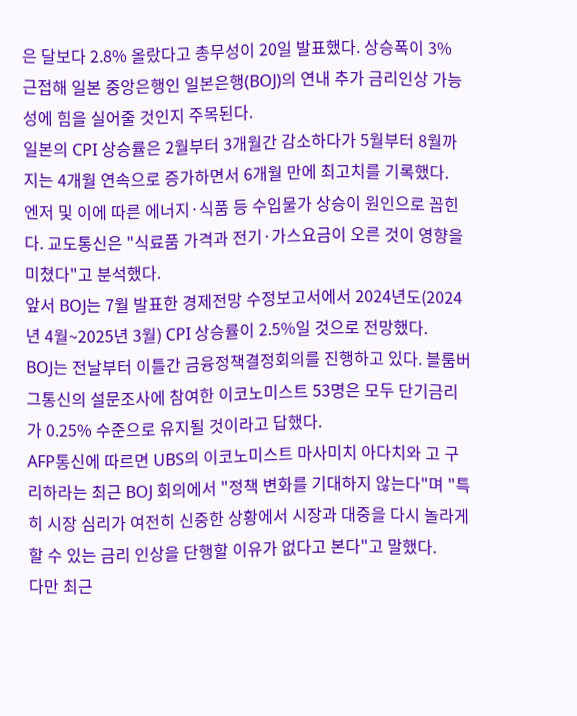은 달보다 2.8% 올랐다고 총무성이 20일 발표했다. 상승폭이 3% 근접해 일본 중앙은행인 일본은행(BOJ)의 연내 추가 금리인상 가능성에 힘을 실어줄 것인지 주목된다.
일본의 CPI 상승률은 2월부터 3개월간 감소하다가 5월부터 8월까지는 4개월 연속으로 증가하면서 6개월 만에 최고치를 기록했다.
엔저 및 이에 따른 에너지·식품 등 수입물가 상승이 원인으로 꼽힌다. 교도통신은 "식료품 가격과 전기·가스요금이 오른 것이 영향을 미쳤다"고 분석했다.
앞서 BOJ는 7월 발표한 경제전망 수정보고서에서 2024년도(2024년 4월~2025년 3월) CPI 상승률이 2.5%일 것으로 전망했다.
BOJ는 전날부터 이틀간 금융정책결정회의를 진행하고 있다. 블룸버그통신의 설문조사에 참여한 이코노미스트 53명은 모두 단기금리가 0.25% 수준으로 유지될 것이라고 답했다.
AFP통신에 따르면 UBS의 이코노미스트 마사미치 아다치와 고 구리하라는 최근 BOJ 회의에서 "정책 변화를 기대하지 않는다"며 "특히 시장 심리가 여전히 신중한 상황에서 시장과 대중을 다시 놀라게 할 수 있는 금리 인상을 단행할 이유가 없다고 본다"고 말했다.
다만 최근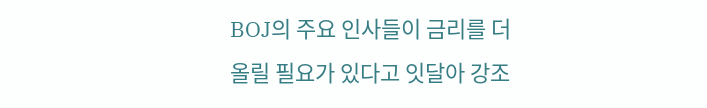BOJ의 주요 인사들이 금리를 더 올릴 필요가 있다고 잇달아 강조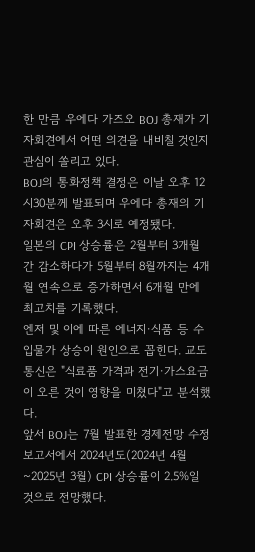한 만큼 우에다 가즈오 BOJ 총재가 기자회견에서 어떤 의견을 내비칠 것인지 관심이 쏠리고 있다.
BOJ의 통화정책 결정은 이날 오후 12시30분께 발표되며 우에다 총재의 기자회견은 오후 3시로 예정됐다.
일본의 CPI 상승률은 2월부터 3개월간 감소하다가 5월부터 8월까지는 4개월 연속으로 증가하면서 6개월 만에 최고치를 기록했다.
엔저 및 이에 따른 에너지·식품 등 수입물가 상승이 원인으로 꼽힌다. 교도통신은 "식료품 가격과 전기·가스요금이 오른 것이 영향을 미쳤다"고 분석했다.
앞서 BOJ는 7월 발표한 경제전망 수정보고서에서 2024년도(2024년 4월~2025년 3월) CPI 상승률이 2.5%일 것으로 전망했다.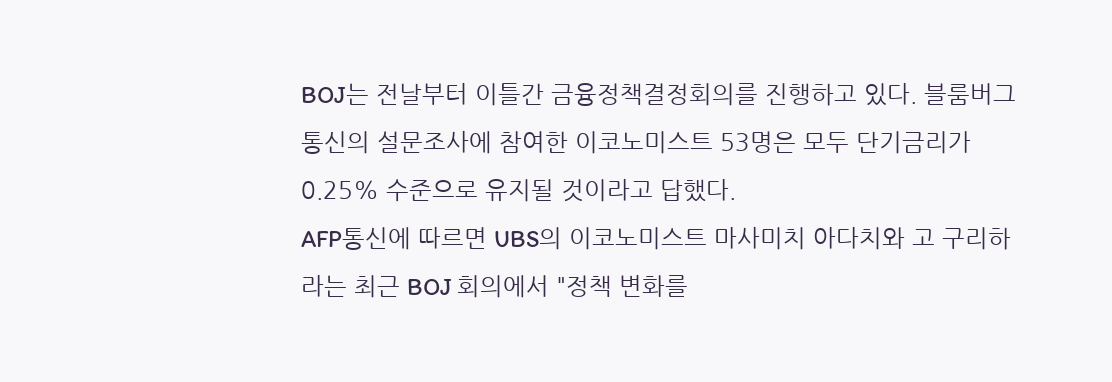BOJ는 전날부터 이틀간 금융정책결정회의를 진행하고 있다. 블룸버그통신의 설문조사에 참여한 이코노미스트 53명은 모두 단기금리가 0.25% 수준으로 유지될 것이라고 답했다.
AFP통신에 따르면 UBS의 이코노미스트 마사미치 아다치와 고 구리하라는 최근 BOJ 회의에서 "정책 변화를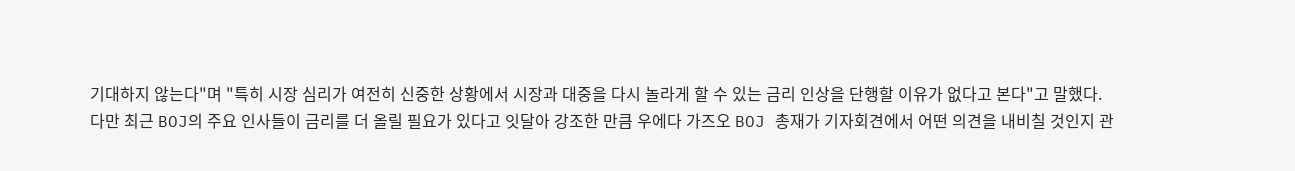기대하지 않는다"며 "특히 시장 심리가 여전히 신중한 상황에서 시장과 대중을 다시 놀라게 할 수 있는 금리 인상을 단행할 이유가 없다고 본다"고 말했다.
다만 최근 BOJ의 주요 인사들이 금리를 더 올릴 필요가 있다고 잇달아 강조한 만큼 우에다 가즈오 BOJ 총재가 기자회견에서 어떤 의견을 내비칠 것인지 관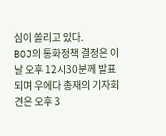심이 쏠리고 있다.
BOJ의 통화정책 결정은 이날 오후 12시30분께 발표되며 우에다 총재의 기자회견은 오후 3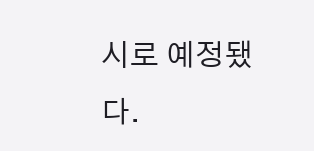시로 예정됐다.